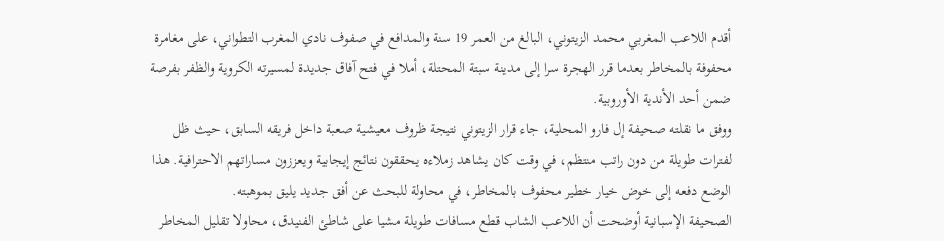أقدم اللاعب المغربي محمد الزيتوني، البالغ من العمر 19 سنة والمدافع في صفوف نادي المغرب التطواني، على مغامرة محفوفة بالمخاطر بعدما قرر الهجرة سرا إلى مدينة سبتة المحتلة، أملا في فتح آفاق جديدة لمسيرته الكروية والظفر بفرصة ضمن أحد الأندية الأوروبية.
ووفق ما نقلته صحيفة إل فارو المحلية، جاء قرار الزيتوني نتيجة ظروف معيشية صعبة داخل فريقه السابق، حيث ظل لفترات طويلة من دون راتب منتظم، في وقت كان يشاهد زملاءه يحققون نتائج إيجابية ويعززون مساراتهم الاحترافية. هذا الوضع دفعه إلى خوض خيار خطير محفوف بالمخاطر، في محاولة للبحث عن أفق جديد يليق بموهبته.
الصحيفة الإسبانية أوضحت أن اللاعب الشاب قطع مسافات طويلة مشيا على شاطئ الفنيدق، محاولا تقليل المخاطر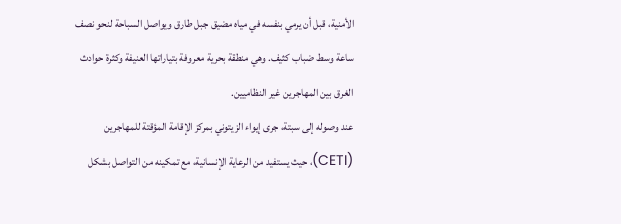الأمنية، قبل أن يرمي بنفسه في مياه مضيق جبل طارق ويواصل السباحة لنحو نصف ساعة وسط ضباب كثيف. وهي منطقة بحرية معروفة بتياراتها العنيفة وكثرة حوادث الغرق بين المهاجرين غير النظاميين.
عند وصوله إلى سبتة، جرى إيواء الزيتوني بمركز الإقامة المؤقتة للمهاجرين (CETI)، حيث يستفيد من الرعاية الإنسانية، مع تمكينه من التواصل بشكل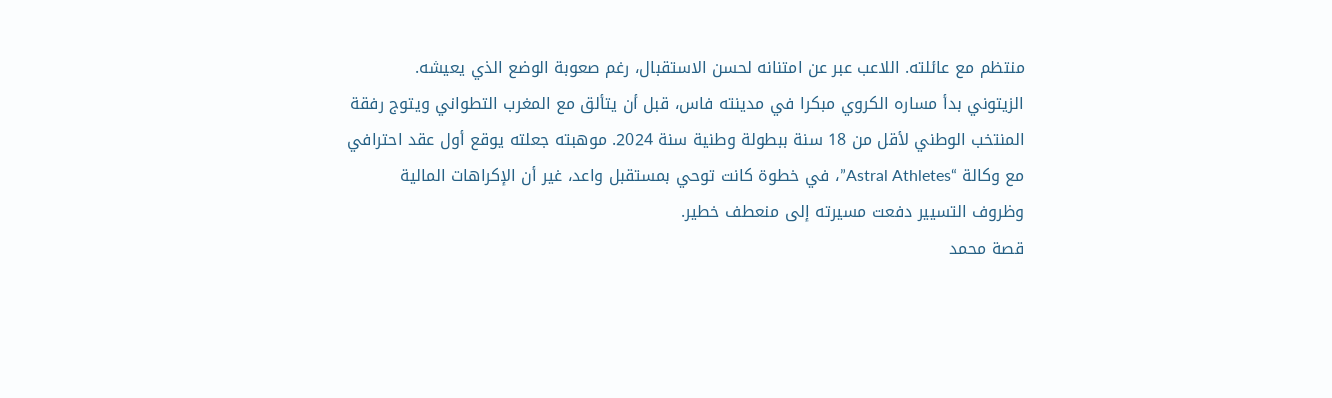منتظم مع عائلته. اللاعب عبر عن امتنانه لحسن الاستقبال، رغم صعوبة الوضع الذي يعيشه.
الزيتوني بدأ مساره الكروي مبكرا في مدينته فاس، قبل أن يتألق مع المغرب التطواني ويتوج رفقة المنتخب الوطني لأقل من 18 سنة ببطولة وطنية سنة 2024. موهبته جعلته يوقع أول عقد احترافي مع وكالة “Astral Athletes”، في خطوة كانت توحي بمستقبل واعد، غير أن الإكراهات المالية وظروف التسيير دفعت مسيرته إلى منعطف خطير.
قصة محمد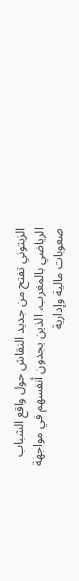الزيتوني تفتح من جديد النقاش حول واقع الشباب الرياضي بالمغرب، الذين يجدون أنفسهم في مواجهة صعوبات مالية وإدارية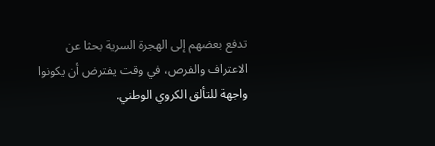تدفع بعضهم إلى الهجرة السرية بحثا عن الاعتراف والفرص، في وقت يفترض أن يكونوا واجهة للتألق الكروي الوطني.